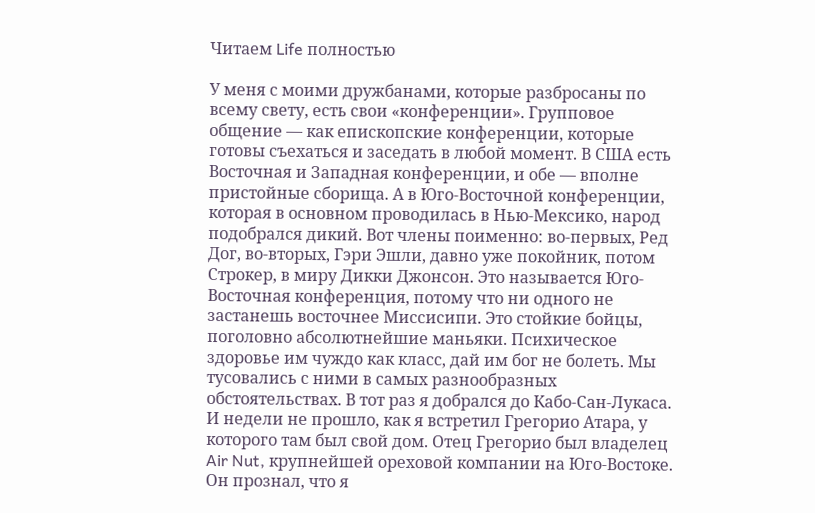Читаем Life полностью

У меня с моими дружбанами, которые разбросаны по всему свету, есть свои «конференции». Групповое общение — как епископские конференции, которые готовы съехаться и заседать в любой момент. В США есть Восточная и Западная конференции, и обе — вполне пристойные сборища. А в Юго-Восточной конференции, которая в основном проводилась в Нью-Мексико, народ подобрался дикий. Вот члены поименно: во-первых, Ред Дог, во-вторых, Гэри Эшли, давно уже покойник, потом Строкер, в миру Дикки Джонсон. Это называется Юго-Восточная конференция, потому что ни одного не застанешь восточнее Миссисипи. Это стойкие бойцы, поголовно абсолютнейшие маньяки. Психическое здоровье им чуждо как класс, дай им бог не болеть. Мы тусовались с ними в самых разнообразных обстоятельствах. В тот раз я добрался до Кабо-Сан-Лукаса. И недели не прошло, как я встретил Грегорио Атара, у которого там был свой дом. Отец Грегорио был владелец Air Nut, крупнейшей ореховой компании на Юго-Востоке. Он прознал, что я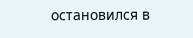остановился в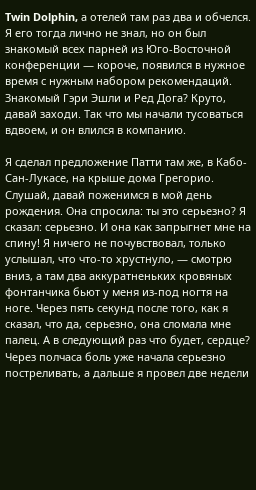Twin Dolphin, а отелей там раз два и обчелся. Я его тогда лично не знал, но он был знакомый всех парней из Юго-Восточной конференции — короче, появился в нужное время с нужным набором рекомендаций. Знакомый Гэри Эшли и Ред Дога? Круто, давай заходи. Так что мы начали тусоваться вдвоем, и он влился в компанию.

Я сделал предложение Патти там же, в Кабо-Сан-Лукасе, на крыше дома Грегорио. Слушай, давай поженимся в мой день рождения. Она спросила: ты это серьезно? Я сказал: серьезно. И она как запрыгнет мне на спину! Я ничего не почувствовал, только услышал, что что-то хрустнуло, — смотрю вниз, а там два аккуратненьких кровяных фонтанчика бьют у меня из-под ногтя на ноге. Через пять секунд после того, как я сказал, что да, серьезно, она сломала мне палец. А в следующий раз что будет, сердце? Через полчаса боль уже начала серьезно постреливать, а дальше я провел две недели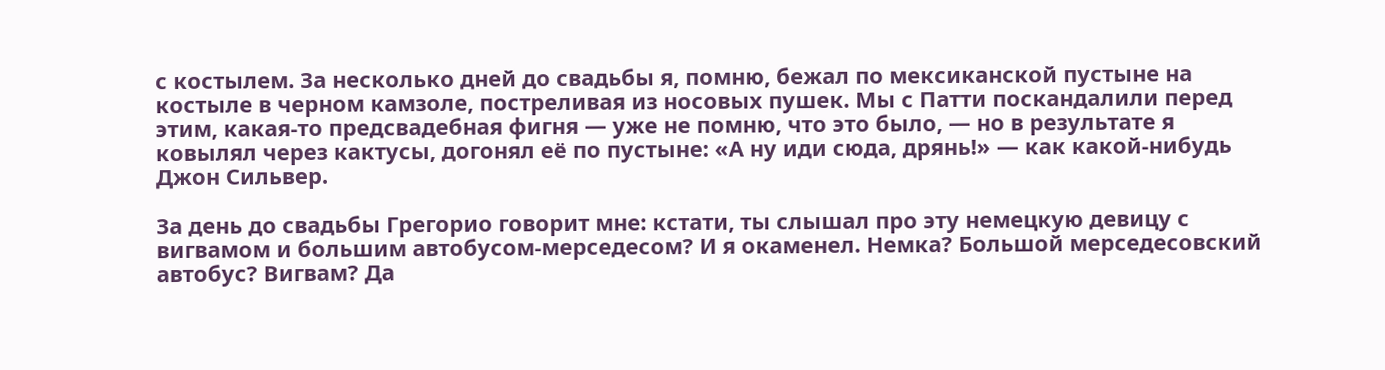с костылем. За несколько дней до свадьбы я, помню, бежал по мексиканской пустыне на костыле в черном камзоле, постреливая из носовых пушек. Мы с Патти поскандалили перед этим, какая-то предсвадебная фигня — уже не помню, что это было, — но в результате я ковылял через кактусы, догонял её по пустыне: «А ну иди сюда, дрянь!» — как какой-нибудь Джон Сильвер.

За день до свадьбы Грегорио говорит мне: кстати, ты слышал про эту немецкую девицу с вигвамом и большим автобусом-мерседесом? И я окаменел. Немка? Большой мерседесовский автобус? Вигвам? Да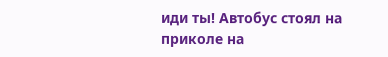иди ты! Автобус стоял на приколе на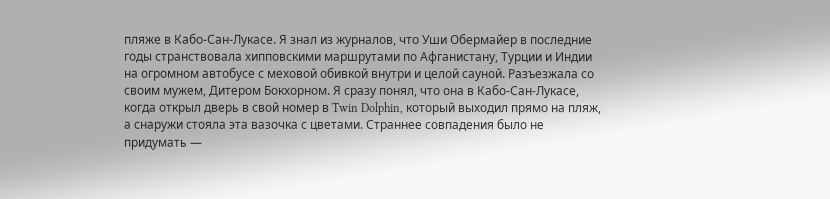пляже в Кабо-Сан-Лукасе. Я знал из журналов, что Уши Обермайер в последние годы странствовала хипповскими маршрутами по Афганистану, Турции и Индии на огромном автобусе с меховой обивкой внутри и целой сауной. Разъезжала со своим мужем, Дитером Бокхорном. Я сразу понял, что она в Кабо-Сан-Лукасе, когда открыл дверь в свой номер в Twin Dolphin, который выходил прямо на пляж, а снаружи стояла эта вазочка с цветами. Страннее совпадения было не придумать —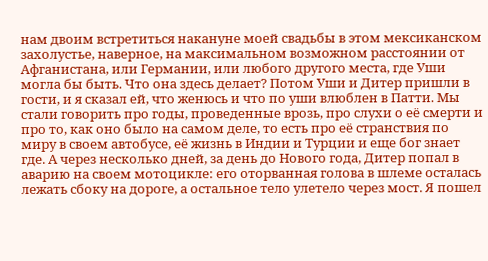нам двоим встретиться накануне моей свадьбы в этом мексиканском захолустье, наверное, на максимальном возможном расстоянии от Афганистана, или Германии, или любого другого места, где Уши могла бы быть. Что она здесь делает? Потом Уши и Дитер пришли в гости, и я сказал ей, что женюсь и что по уши влюблен в Патти. Мы стали говорить про годы, проведенные врозь, про слухи о её смерти и про то, как оно было на самом деле, то есть про её странствия по миру в своем автобусе, её жизнь в Индии и Турции и еще бог знает где. А через несколько дней, за день до Нового года, Дитер попал в аварию на своем мотоцикле: его оторванная голова в шлеме осталась лежать сбоку на дороге, а остальное тело улетело через мост. Я пошел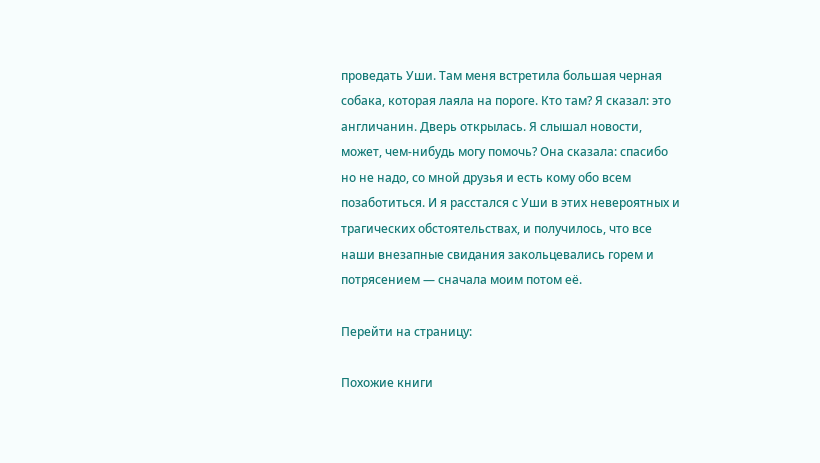проведать Уши. Там меня встретила большая черная собака, которая лаяла на пороге. Кто там? Я сказал: это англичанин. Дверь открылась. Я слышал новости, может, чем-нибудь могу помочь? Она сказала: спасибо но не надо, со мной друзья и есть кому обо всем позаботиться. И я расстался с Уши в этих невероятных и трагических обстоятельствах, и получилось, что все наши внезапные свидания закольцевались горем и потрясением — сначала моим потом её.

Перейти на страницу:

Похожие книги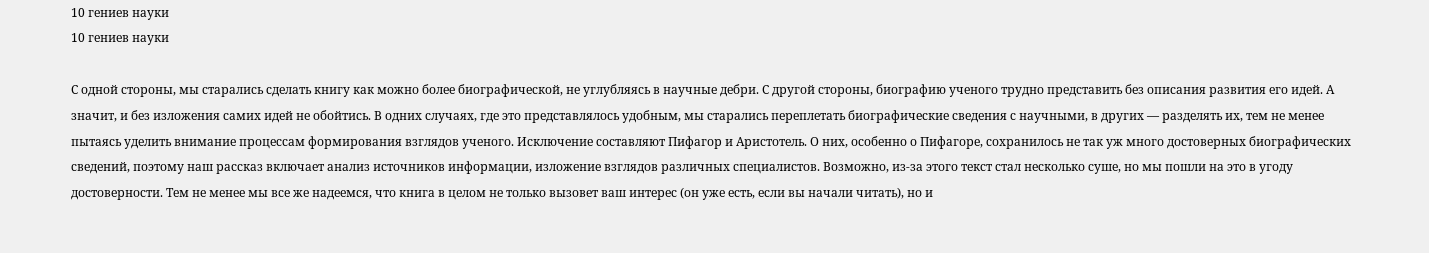10 гениев науки
10 гениев науки

С одной стороны, мы старались сделать книгу как можно более биографической, не углубляясь в научные дебри. С другой стороны, биографию ученого трудно представить без описания развития его идей. А значит, и без изложения самих идей не обойтись. В одних случаях, где это представлялось удобным, мы старались переплетать биографические сведения с научными, в других — разделять их, тем не менее пытаясь уделить внимание процессам формирования взглядов ученого. Исключение составляют Пифагор и Аристотель. О них, особенно о Пифагоре, сохранилось не так уж много достоверных биографических сведений, поэтому наш рассказ включает анализ источников информации, изложение взглядов различных специалистов. Возможно, из-за этого текст стал несколько суше, но мы пошли на это в угоду достоверности. Тем не менее мы все же надеемся, что книга в целом не только вызовет ваш интерес (он уже есть, если вы начали читать), но и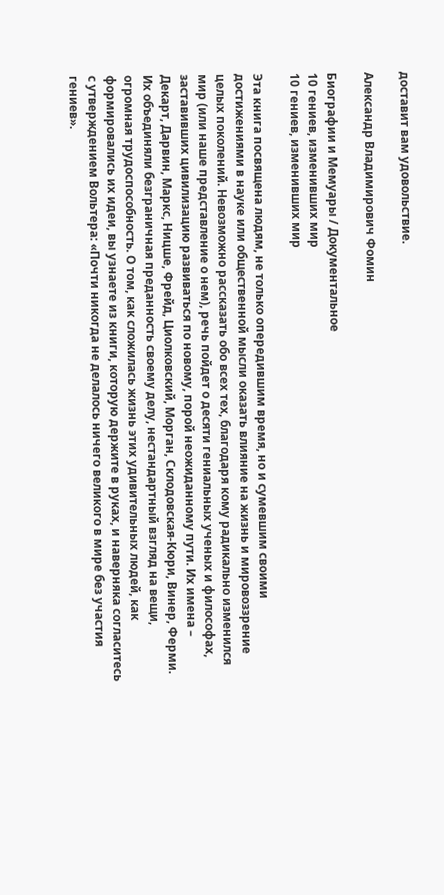доставит вам удовольствие.

Александр Владимирович Фомин

Биографии и Мемуары / Документальное
10 гениев, изменивших мир
10 гениев, изменивших мир

Эта книга посвящена людям, не только опередившим время, но и сумевшим своими достижениями в науке или общественной мысли оказать влияние на жизнь и мировоззрение целых поколений. Невозможно рассказать обо всех тех, благодаря кому радикально изменился мир (или наше представление о нем), речь пойдет о десяти гениальных ученых и философах, заставивших цивилизацию развиваться по новому, порой неожиданному пути. Их имена – Декарт, Дарвин, Маркс, Ницше, Фрейд, Циолковский, Морган, Склодовская-Кюри, Винер, Ферми. Их объединяли безграничная преданность своему делу, нестандартный взгляд на вещи, огромная трудоспособность. О том, как сложилась жизнь этих удивительных людей, как формировались их идеи, вы узнаете из книги, которую держите в руках, и наверняка согласитесь с утверждением Вольтера: «Почти никогда не делалось ничего великого в мире без участия гениев».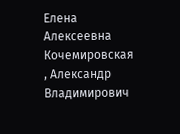Елена Алексеевна Кочемировская , Александр Владимирович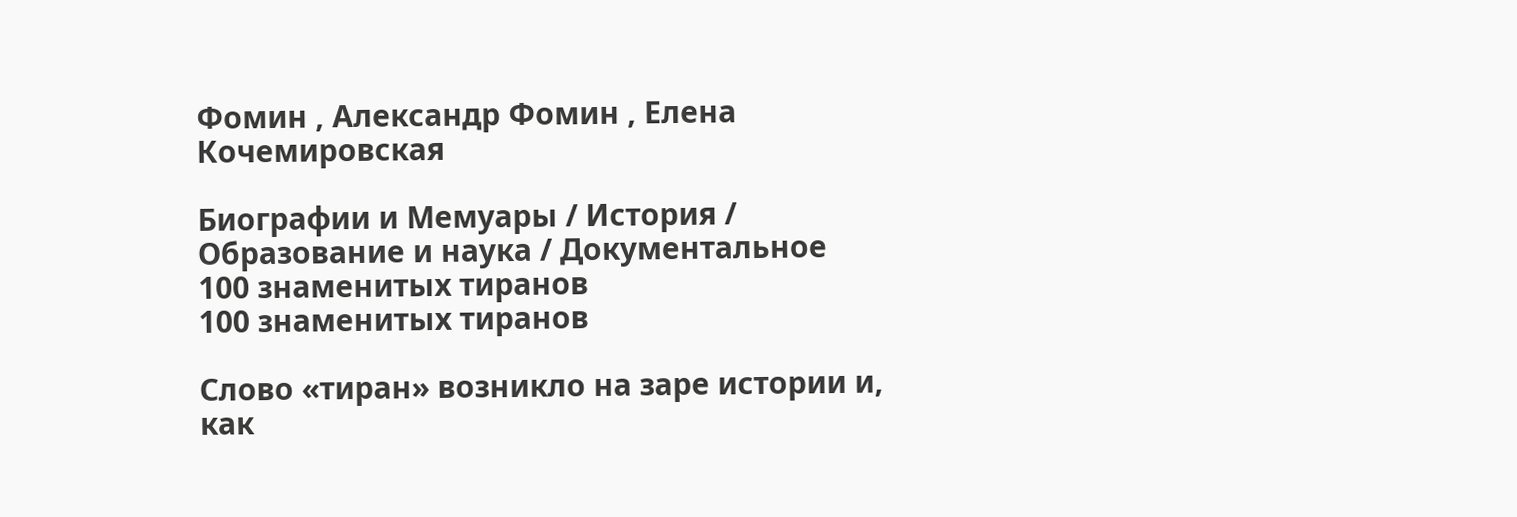Фомин , Александр Фомин , Елена Кочемировская

Биографии и Мемуары / История / Образование и наука / Документальное
100 знаменитых тиранов
100 знаменитых тиранов

Слово «тиран» возникло на заре истории и, как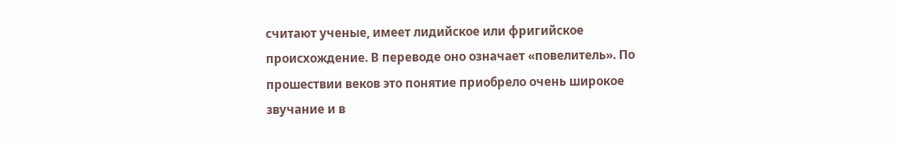считают ученые, имеет лидийское или фригийское происхождение. В переводе оно означает «повелитель». По прошествии веков это понятие приобрело очень широкое звучание и в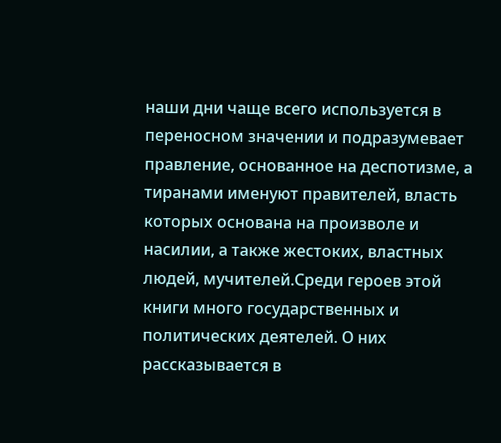наши дни чаще всего используется в переносном значении и подразумевает правление, основанное на деспотизме, а тиранами именуют правителей, власть которых основана на произволе и насилии, а также жестоких, властных людей, мучителей.Среди героев этой книги много государственных и политических деятелей. О них рассказывается в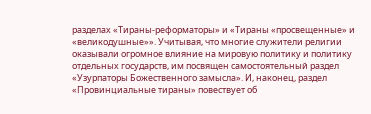разделах «Тираны-реформаторы» и «Тираны «просвещенные» и «великодушные»». Учитывая, что многие служители религии оказывали огромное влияние на мировую политику и политику отдельных государств, им посвящен самостоятельный раздел «Узурпаторы Божественного замысла». И, наконец, раздел «Провинциальные тираны» повествует об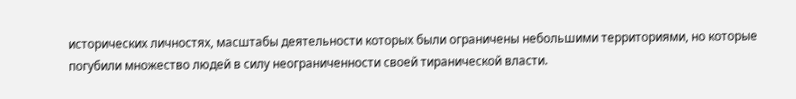исторических личностях, масштабы деятельности которых были ограничены небольшими территориями, но которые погубили множество людей в силу неограниченности своей тиранической власти.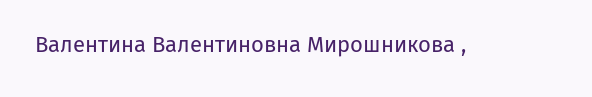Валентина Валентиновна Мирошникова ,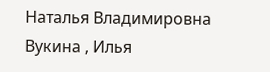Наталья Владимировна Вукина , Илья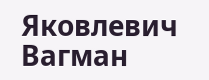Яковлевич Вагман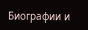Биографии и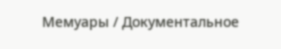Мемуары / Документальное